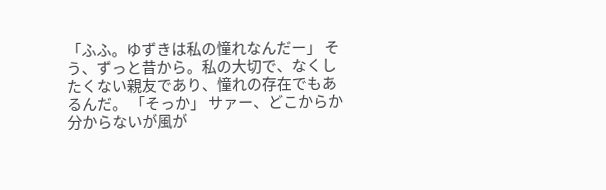「ふふ。ゆずきは私の憧れなんだー」 そう、ずっと昔から。私の大切で、なくしたくない親友であり、憧れの存在でもあるんだ。 「そっか」 サァー、どこからか分からないが風が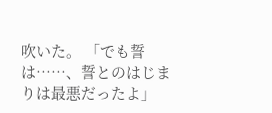吹いた。 「でも誓は……、誓とのはじまりは最悪だったよ」